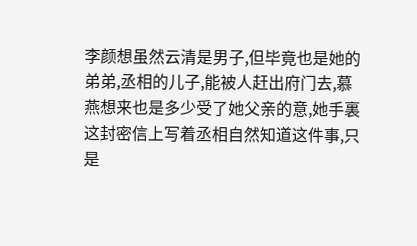李颜想虽然云清是男子,但毕竟也是她的弟弟,丞相的儿子,能被人赶出府门去,慕燕想来也是多少受了她父亲的意,她手裏这封密信上写着丞相自然知道这件事,只是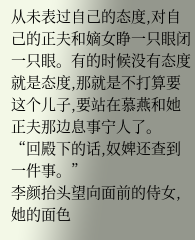从未表过自己的态度,对自己的正夫和嫡女睁一只眼闭一只眼。有的时候没有态度就是态度,那就是不打算要这个儿子,要站在慕燕和她正夫那边息事宁人了。
“回殿下的话,奴婢还查到一件事。”
李颜抬头望向面前的侍女,她的面色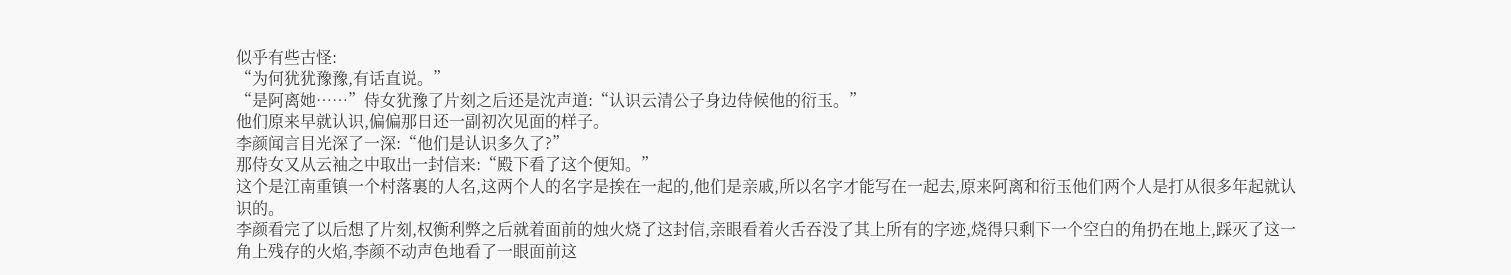似乎有些古怪:
“为何犹犹豫豫,有话直说。”
“是阿离她……”侍女犹豫了片刻之后还是沈声道:“认识云清公子身边侍候他的衍玉。”
他们原来早就认识,偏偏那日还一副初次见面的样子。
李颜闻言目光深了一深:“他们是认识多久了?”
那侍女又从云袖之中取出一封信来:“殿下看了这个便知。”
这个是江南重镇一个村落裏的人名,这两个人的名字是挨在一起的,他们是亲戚,所以名字才能写在一起去,原来阿离和衍玉他们两个人是打从很多年起就认识的。
李颜看完了以后想了片刻,权衡利弊之后就着面前的烛火烧了这封信,亲眼看着火舌吞没了其上所有的字迹,烧得只剩下一个空白的角扔在地上,踩灭了这一角上残存的火焰,李颜不动声色地看了一眼面前这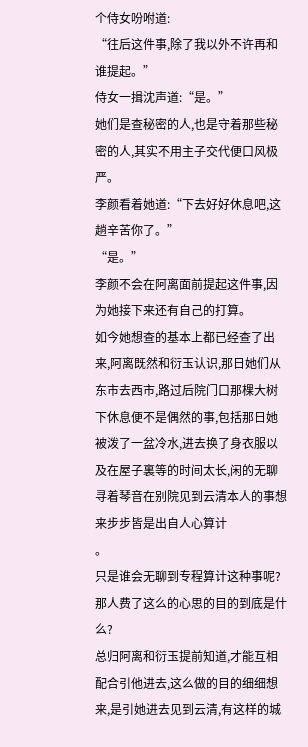个侍女吩咐道:
“往后这件事,除了我以外不许再和谁提起。”
侍女一揖沈声道:“是。”
她们是查秘密的人,也是守着那些秘密的人,其实不用主子交代便口风极严。
李颜看着她道:“下去好好休息吧,这趟辛苦你了。”
“是。”
李颜不会在阿离面前提起这件事,因为她接下来还有自己的打算。
如今她想查的基本上都已经查了出来,阿离既然和衍玉认识,那日她们从东市去西市,路过后院门口那棵大树下休息便不是偶然的事,包括那日她被泼了一盆冷水,进去换了身衣服以及在屋子裏等的时间太长,闲的无聊寻着琴音在别院见到云清本人的事想来步步皆是出自人心算计
。
只是谁会无聊到专程算计这种事呢?那人费了这么的心思的目的到底是什么?
总归阿离和衍玉提前知道,才能互相配合引他进去,这么做的目的细细想来,是引她进去见到云清,有这样的城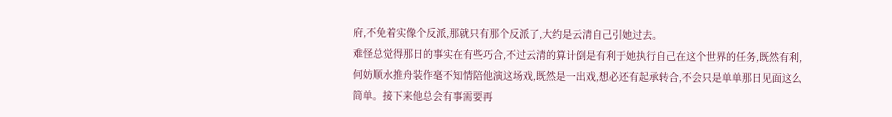府,不免着实像个反派,那就只有那个反派了,大约是云清自己引她过去。
难怪总觉得那日的事实在有些巧合,不过云清的算计倒是有利于她执行自己在这个世界的任务,既然有利,何妨顺水推舟装作毫不知情陪他演这场戏,既然是一出戏,想必还有起承转合,不会只是单单那日见面这么简单。接下来他总会有事需要再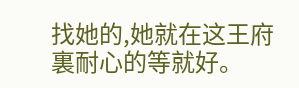找她的,她就在这王府裏耐心的等就好。